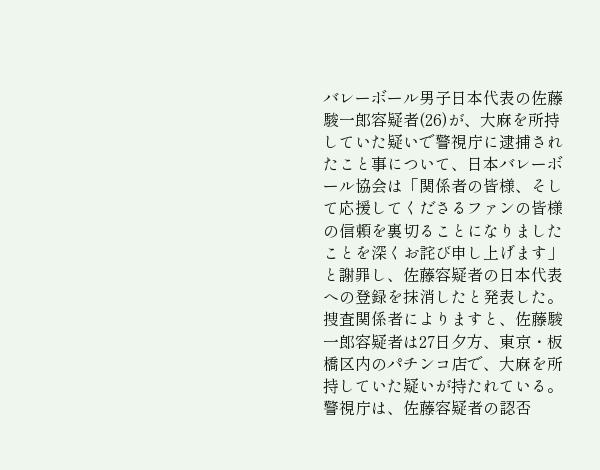バレーボール男子日本代表の佐藤駿一郎容疑者(26)が、大麻を所持していた疑いで警視庁に逮捕されたこと事について、日本バレーボール協会は「関係者の皆様、そして応援してくださるファンの皆様の信頼を裏切ることになりましたことを深くお詫び申し上げます」と謝罪し、佐藤容疑者の日本代表への登録を抹消したと発表した。 捜査関係者によりますと、佐藤駿一郎容疑者は27日夕方、東京・板橋区内のパチンコ店で、大麻を所持していた疑いが持たれている。警視庁は、佐藤容疑者の認否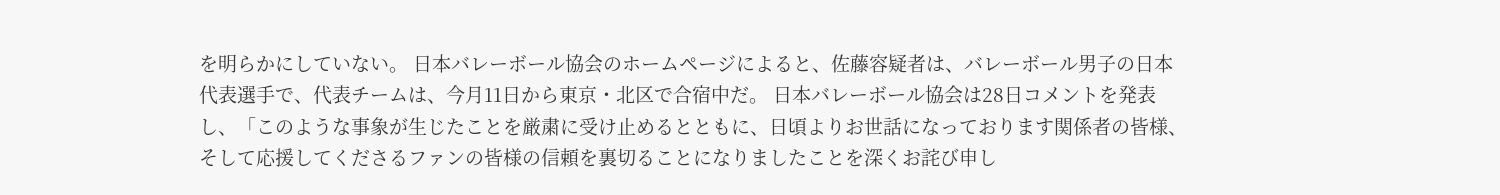を明らかにしていない。 日本バレーボール協会のホームページによると、佐藤容疑者は、バレーボール男子の日本代表選手で、代表チームは、今月11日から東京・北区で合宿中だ。 日本バレーボール協会は28日コメントを発表し、「このような事象が生じたことを厳粛に受け止めるとともに、日頃よりお世話になっております関係者の皆様、そして応援してくださるファンの皆様の信頼を裏切ることになりましたことを深くお詫び申し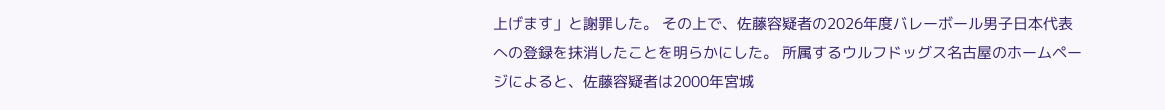上げます」と謝罪した。 その上で、佐藤容疑者の2026年度バレーボール男子日本代表への登録を抹消したことを明らかにした。 所属するウルフドッグス名古屋のホームページによると、佐藤容疑者は2000年宮城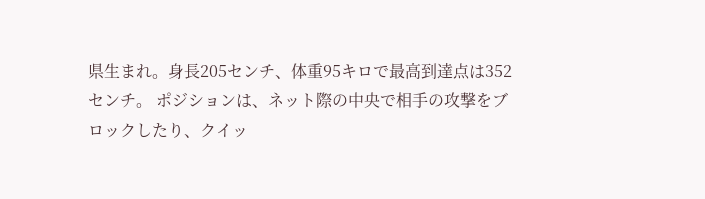県生まれ。身長205センチ、体重95キロで最高到達点は352センチ。 ポジションは、ネット際の中央で相手の攻撃をブロックしたり、クイッ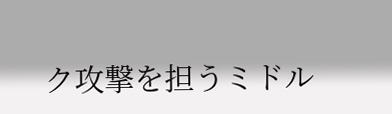ク攻撃を担うミドル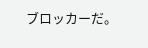ブロッカーだ。